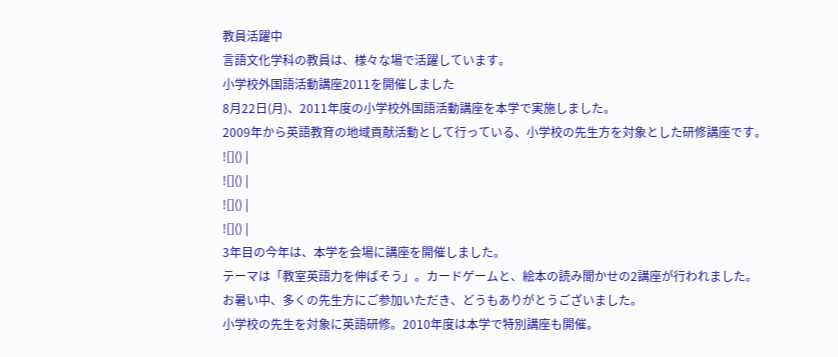教員活躍中
言語文化学科の教員は、様々な場で活躍しています。
小学校外国語活動講座2011を開催しました
8月22日(月)、2011年度の小学校外国語活動講座を本学で実施しました。
2009年から英語教育の地域貢献活動として行っている、小学校の先生方を対象とした研修講座です。
![]() |
![]() |
![]() |
![]() |
3年目の今年は、本学を会場に講座を開催しました。
テーマは「教室英語力を伸ばそう」。カードゲームと、絵本の読み聞かせの2講座が行われました。
お暑い中、多くの先生方にご参加いただき、どうもありがとうございました。
小学校の先生を対象に英語研修。2010年度は本学で特別講座も開催。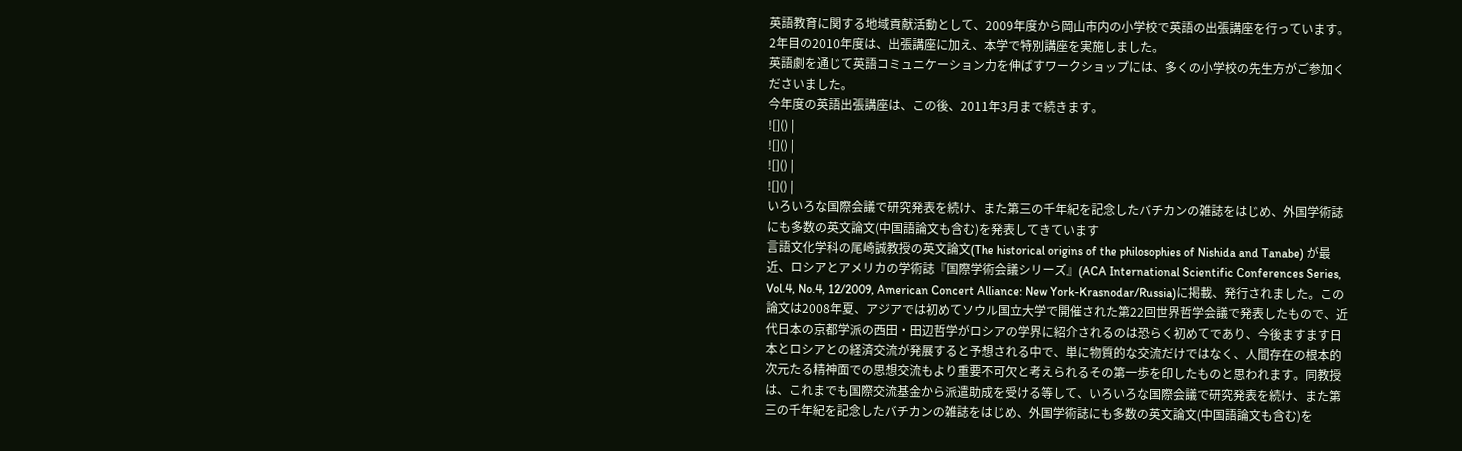英語教育に関する地域貢献活動として、2009年度から岡山市内の小学校で英語の出張講座を行っています。
2年目の2010年度は、出張講座に加え、本学で特別講座を実施しました。
英語劇を通じて英語コミュニケーション力を伸ばすワークショップには、多くの小学校の先生方がご参加くださいました。
今年度の英語出張講座は、この後、2011年3月まで続きます。
![]() |
![]() |
![]() |
![]() |
いろいろな国際会議で研究発表を続け、また第三の千年紀を記念したバチカンの雑誌をはじめ、外国学術誌にも多数の英文論文(中国語論文も含む)を発表してきています
言語文化学科の尾崎誠教授の英文論文(The historical origins of the philosophies of Nishida and Tanabe) が最近、ロシアとアメリカの学術誌『国際学術会議シリーズ』(ACA International Scientific Conferences Series, Vol.4, No.4, 12/2009, American Concert Alliance: New York-Krasnodar/Russia)に掲載、発行されました。この論文は2008年夏、アジアでは初めてソウル国立大学で開催された第22回世界哲学会議で発表したもので、近代日本の京都学派の西田・田辺哲学がロシアの学界に紹介されるのは恐らく初めてであり、今後ますます日本とロシアとの経済交流が発展すると予想される中で、単に物質的な交流だけではなく、人間存在の根本的次元たる精神面での思想交流もより重要不可欠と考えられるその第一歩を印したものと思われます。同教授は、これまでも国際交流基金から派遣助成を受ける等して、いろいろな国際会議で研究発表を続け、また第三の千年紀を記念したバチカンの雑誌をはじめ、外国学術誌にも多数の英文論文(中国語論文も含む)を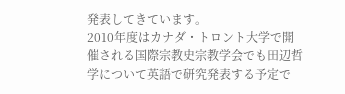発表してきています。
2010年度はカナダ・トロント大学で開催される国際宗教史宗教学会でも田辺哲学について英語で研究発表する予定で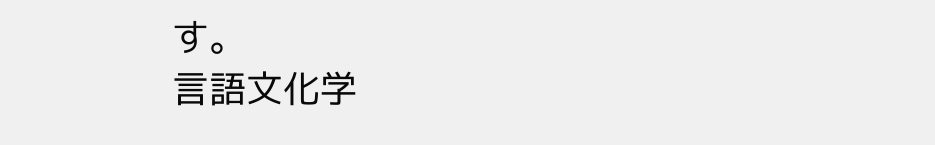す。
言語文化学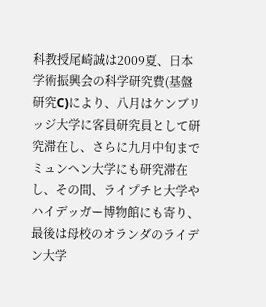科教授尾崎誠は2009夏、日本学術振興会の科学研究費(基盤研究C)により、八月はケンブリッジ大学に客員研究員として研究滞在し、さらに九月中旬までミュンヘン大学にも研究滞在し、その間、ライプチヒ大学やハイデッガー博物館にも寄り、最後は母校のオランダのライデン大学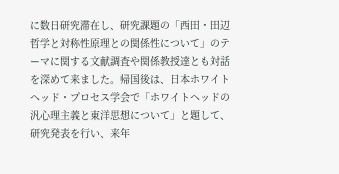に数日研究滞在し、研究課題の「西田・田辺哲学と対称性原理との関係性について」のテーマに関する文献調査や関係教授達とも対話を深めて来ました。帰国後は、日本ホワイトヘッド・プロセス学会で「ホワイトヘッドの汎心理主義と東洋思想について」と題して、研究発表を行い、来年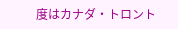度はカナダ・トロント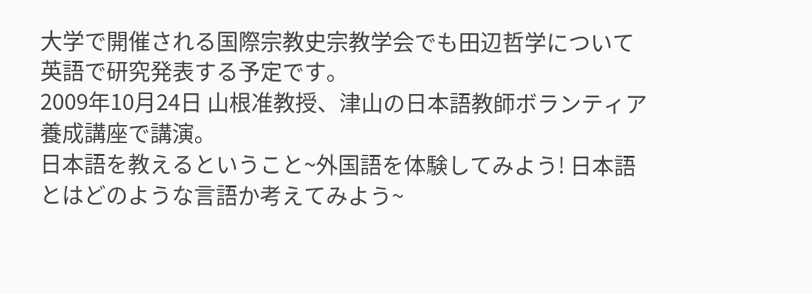大学で開催される国際宗教史宗教学会でも田辺哲学について英語で研究発表する予定です。
2009年10月24日 山根准教授、津山の日本語教師ボランティア養成講座で講演。
日本語を教えるということ~外国語を体験してみよう! 日本語とはどのような言語か考えてみよう~